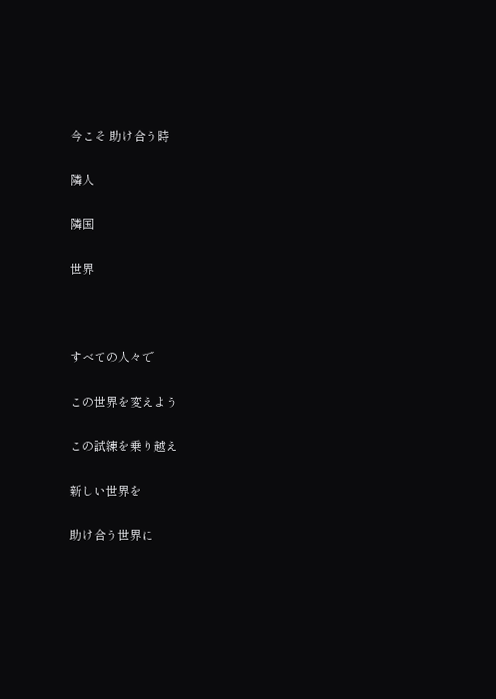今こそ 助け合う時

隣人

隣国

世界



すべての人々で

この世界を変えよう

この試練を乗り越え

新しい世界を

助け合う世界に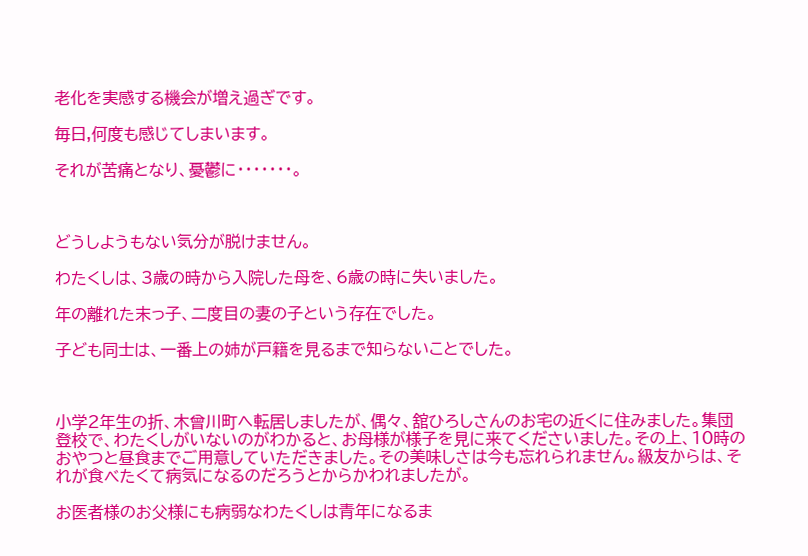老化を実感する機会が増え過ぎです。

毎日,何度も感じてしまいます。

それが苦痛となり、憂鬱に・・・・・・・。



どうしようもない気分が脱けません。

わたくしは、3歳の時から入院した母を、6歳の時に失いました。

年の離れた末っ子、二度目の妻の子という存在でした。

子ども同士は、一番上の姉が戸籍を見るまで知らないことでした。



小学2年生の折、木曾川町へ転居しましたが、偶々、舘ひろしさんのお宅の近くに住みました。集団登校で、わたくしがいないのがわかると、お母様が様子を見に来てくださいました。その上、10時のおやつと昼食までご用意していただきました。その美味しさは今も忘れられません。級友からは、それが食べたくて病気になるのだろうとからかわれましたが。

お医者様のお父様にも病弱なわたくしは青年になるま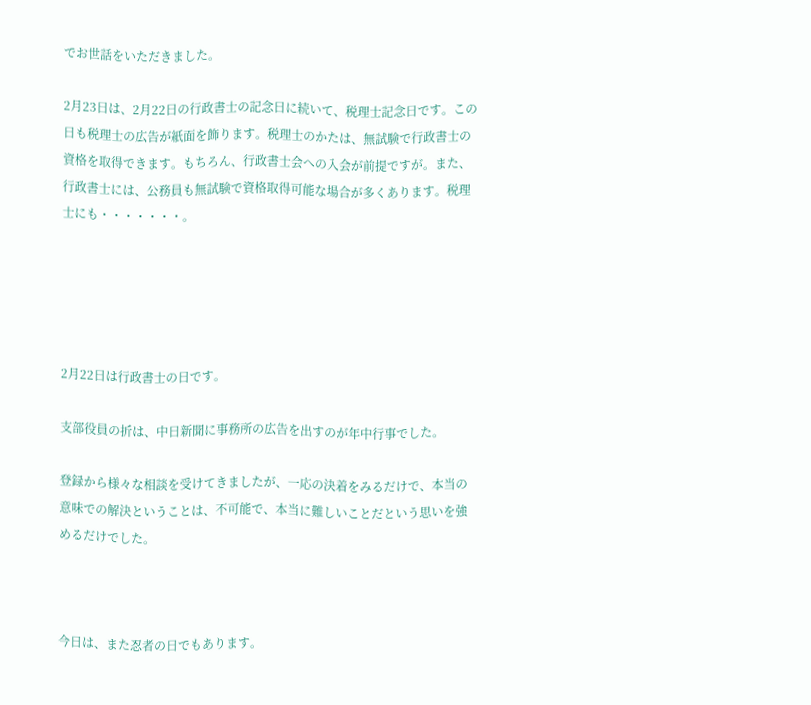でお世話をいただきました。

2月23日は、2月22日の行政書士の記念日に続いて、税理士記念日です。この日も税理士の広告が紙面を飾ります。税理士のかたは、無試験で行政書士の資格を取得できます。もちろん、行政書士会への入会が前提ですが。また、行政書士には、公務員も無試験で資格取得可能な場合が多くあります。税理士にも・・・・・・・。





2月22日は行政書士の日です。

支部役員の折は、中日新聞に事務所の広告を出すのが年中行事でした。

登録から様々な相談を受けてきましたが、一応の決着をみるだけで、本当の意味での解決ということは、不可能で、本当に難しいことだという思いを強めるだけでした。



今日は、また忍者の日でもあります。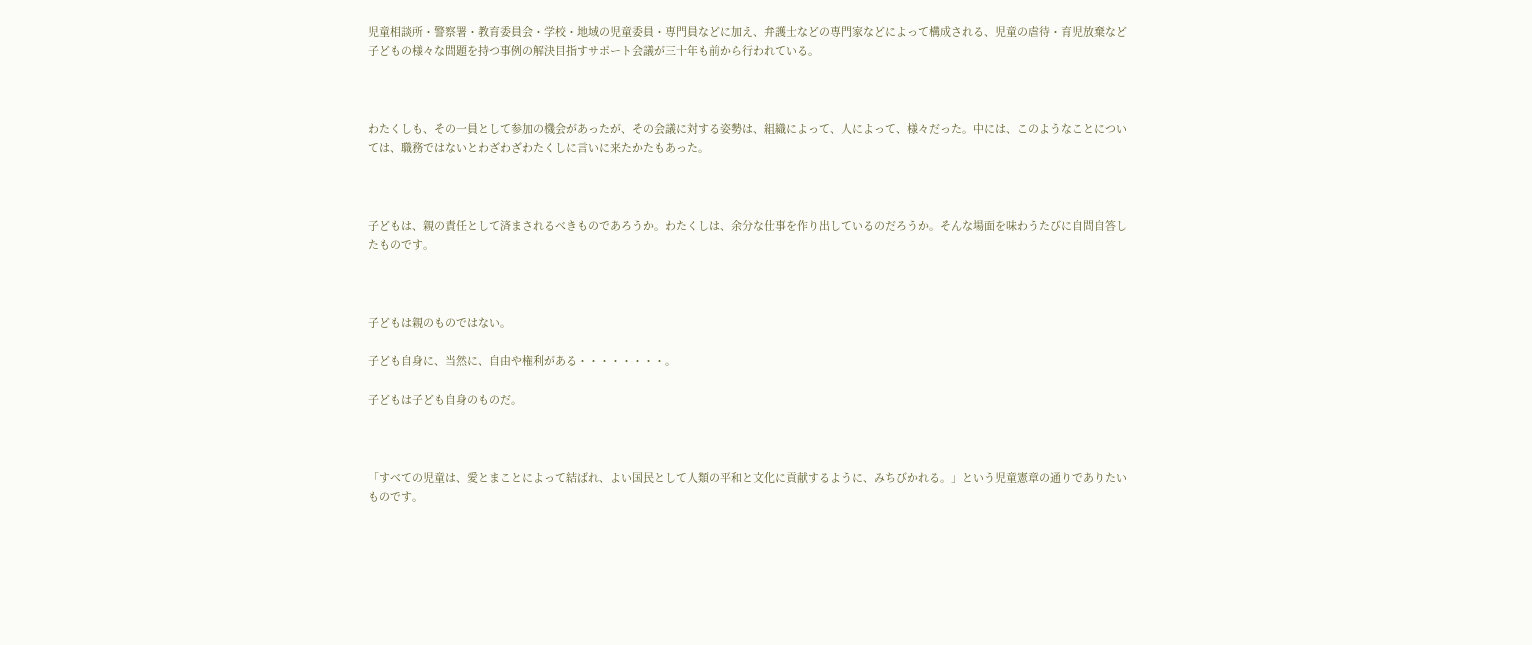児童相談所・警察署・教育委員会・学校・地域の児童委員・専門員などに加え、弁護士などの専門家などによって構成される、児童の虐待・育児放棄など子どもの様々な問題を持つ事例の解決目指すサポート会議が三十年も前から行われている。



わたくしも、その一員として参加の機会があったが、その会議に対する姿勢は、組織によって、人によって、様々だった。中には、このようなことについては、職務ではないとわざわざわたくしに言いに来たかたもあった。



子どもは、親の責任として済まされるべきものであろうか。わたくしは、余分な仕事を作り出しているのだろうか。そんな場面を味わうたびに自問自答したものです。



子どもは親のものではない。

子ども自身に、当然に、自由や権利がある・・・・・・・・。

子どもは子ども自身のものだ。



「すべての児童は、愛とまことによって結ばれ、よい国民として人類の平和と文化に貢献するように、みちびかれる。」という児童憲章の通りでありたいものです。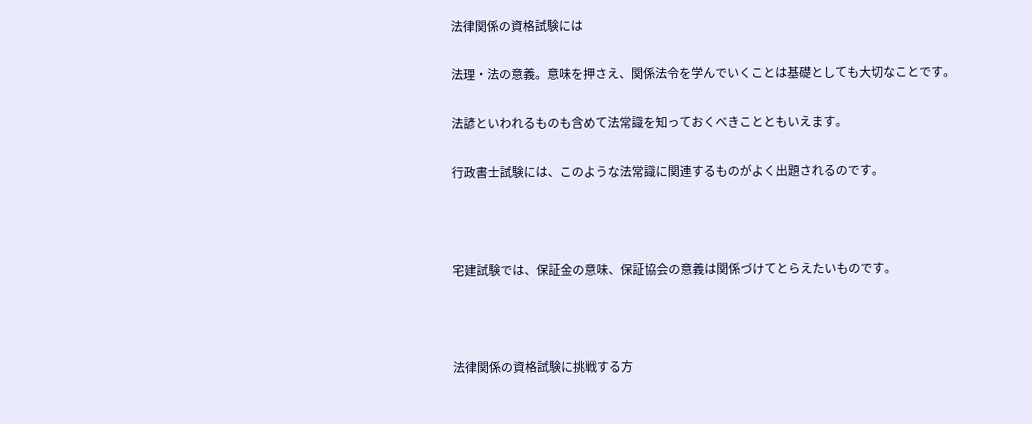法律関係の資格試験には

法理・法の意義。意味を押さえ、関係法令を学んでいくことは基礎としても大切なことです。

法諺といわれるものも含めて法常識を知っておくべきことともいえます。

行政書士試験には、このような法常識に関連するものがよく出題されるのです。



宅建試験では、保証金の意味、保証協会の意義は関係づけてとらえたいものです。



法律関係の資格試験に挑戦する方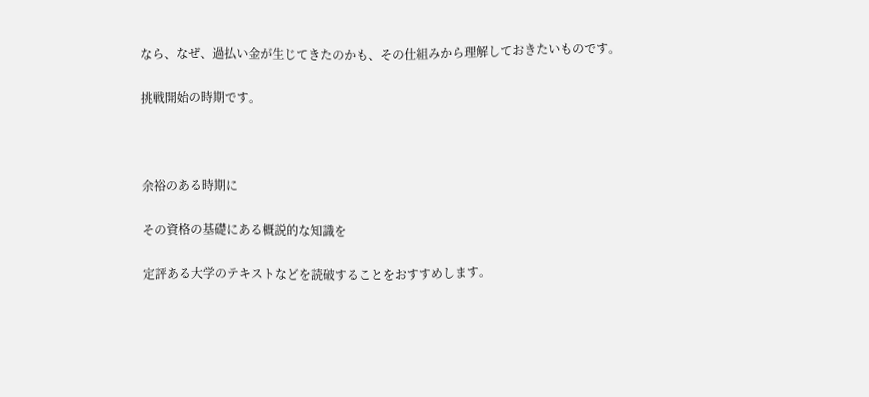なら、なぜ、過払い金が生じてきたのかも、その仕組みから理解しておきたいものです。

挑戦開始の時期です。



余裕のある時期に

その資格の基礎にある概説的な知識を

定評ある大学のテキストなどを読破することをおすすめします。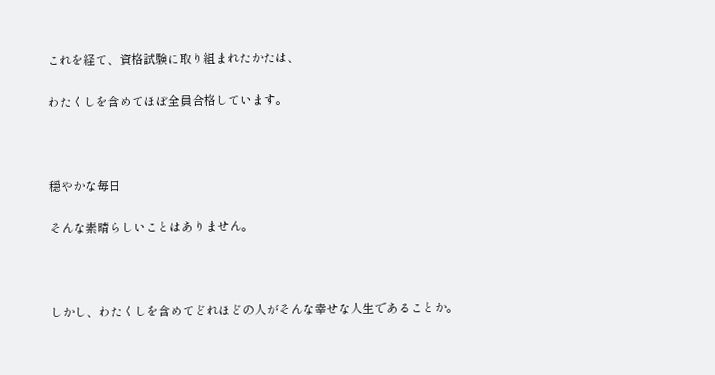これを経て、資格試験に取り組まれたかたは、

わたくしを含めてほぼ全員合格しています。



穏やかな毎日

そんな素晴らしいことはありません。



しかし、わたくしを含めてどれほどの人がそんな幸せな人生であることか。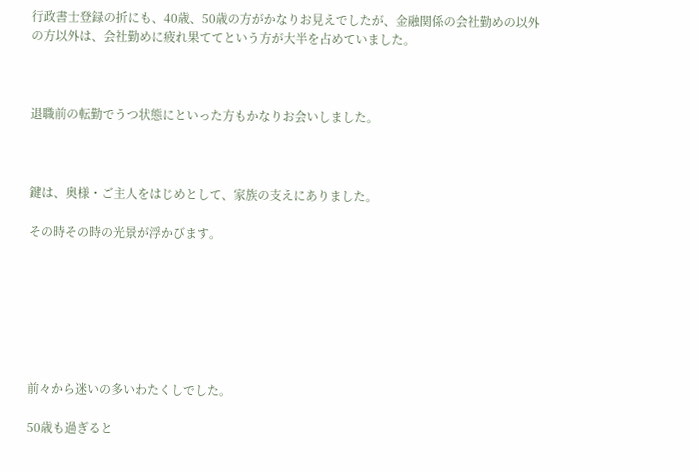行政書士登録の折にも、40歳、50歳の方がかなりお見えでしたが、金融関係の会社勤めの以外の方以外は、会社勤めに疲れ果ててという方が大半を占めていました。



退職前の転勤でうつ状態にといった方もかなりお会いしました。



鍵は、奥様・ご主人をはじめとして、家族の支えにありました。

その時その時の光景が浮かびます。







前々から迷いの多いわたくしでした。

50歳も過ぎると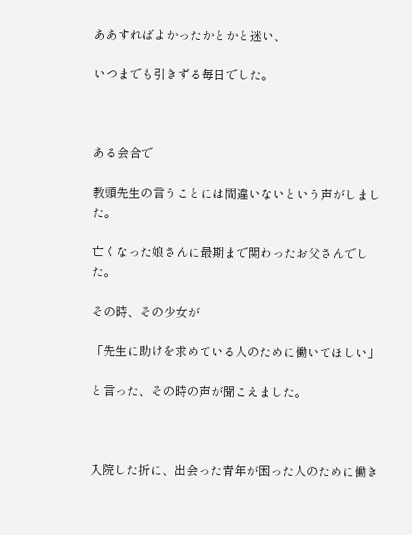ああすればよかったかとかと迷い、

いつまでも引きずる毎日でした。



ある会合で

教頭先生の言うことには間違いないという声がしました。

亡くなった娘さんに最期まで関わったお父さんでした。

その時、その少女が

「先生に助けを求めている人のために働いてほしい」

と言った、その時の声が聞こえました。



入院した折に、出会った青年が困った人のために働き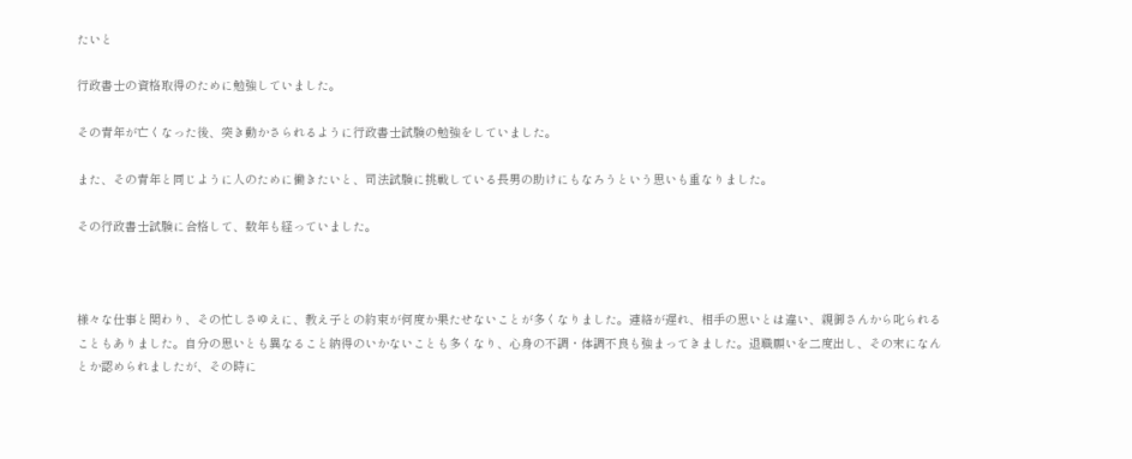たいと

行政書士の資格取得のために勉強していました。

その青年が亡くなった後、突き動かさられるように行政書士試験の勉強をしていました。

また、その青年と同じように人のために働きたいと、司法試験に挑戦している長男の助けにもなろうという思いも重なりました。

その行政書士試験に合格して、数年も経っていました。



様々な仕事と関わり、その忙しさゆえに、教え子との約束が何度か果たせないことが多くなりました。連絡が遅れ、相手の思いとは違い、親御さんから叱られることもありました。自分の思いとも異なること納得のいかないことも多くなり、心身の不調・体調不良も強まってきました。退職願いを二度出し、その末になんとか認められましたが、その時に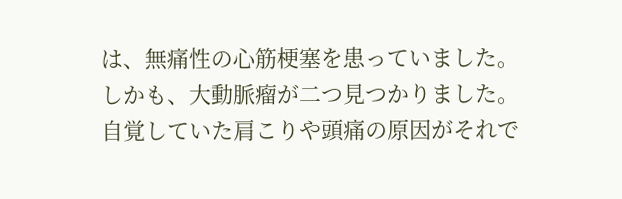は、無痛性の心筋梗塞を患っていました。しかも、大動脈瘤が二つ見つかりました。自覚していた肩こりや頭痛の原因がそれで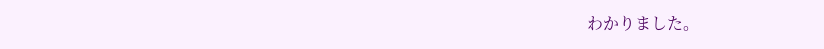わかりました。